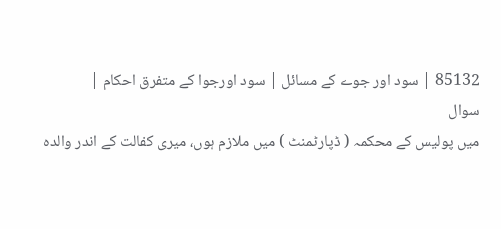85132 | سود اور جوے کے مسائل | سود اورجوا کے متفرق احکام |
سوال
میں پولیس کے محکمہ ( ڈپارٹمنٹ ) میں ملازم ہوں، میری کفالت کے اندر والدہ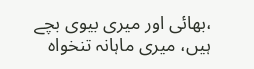،بھائی اور میری بیوی بچے ہیں، میری ماہانہ تنخواہ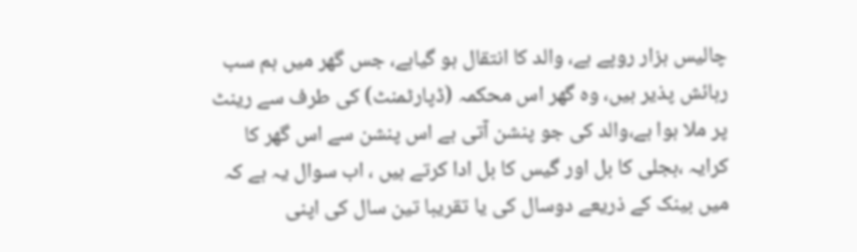چالیس ہزار روپے ہے، والد کا انتقال ہو گیاہے، جس گھر میں ہم سب رہائش پذیر ہیں، وہ گھر اس محکمہ (ڈپارٹمنٹ) کی طرف سے رینٹ پر ملا ہوا ہے،والد کی جو پنشن آتی ہے اس پنشن سے اس گھر کا کرایہ ،بجلی کا بل اور گیس کا بل ادا کرتے ہیں ، اب سوال یہ ہے کہ میں بینک کے ذریعے دوسال کی یا تقریبا تین سال کی اپنی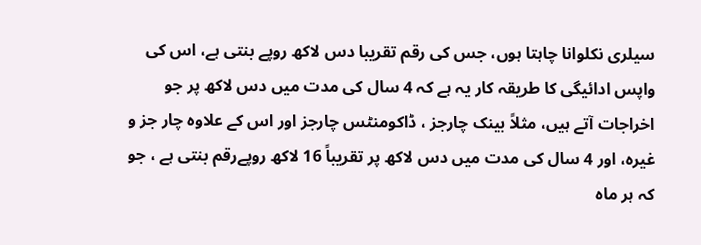سیلری نکلوانا چاہتا ہوں، جس کی رقم تقریبا دس لاکھ روپے بنتی ہے، اس کی واپس ادائیگی کا طریقہ کار یہ ہے کہ 4 سال کی مدت میں دس لاکھ پر جو اخراجات آتے ہیں، مثلاً بینک چارجز ، ڈاکومنٹس چارجز اور اس کے علاوہ چار جز و غیرہ، اور 4 سال کی مدت میں دس لاکھ پر تقریباً 16 لاکھ روپےرقم بنتی ہے ، جو کہ ہر ماہ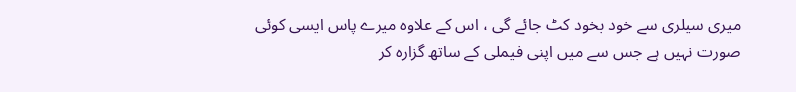میری سیلری سے خود بخود کٹ جائے گی ، اس کے علاوہ میرے پاس ایسی کوئی صورت نہیں ہے جس سے میں اپنی فیملی کے ساتھ گزارہ کر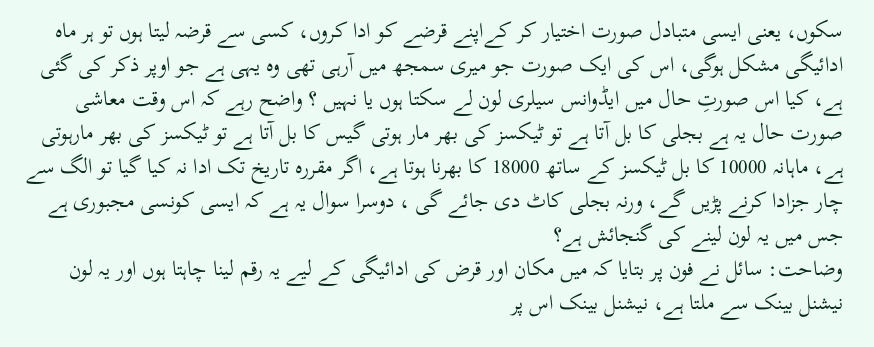سکوں، یعنی ایسی متبادل صورت اختیار کر کےاپنے قرضے کو ادا کروں، کسی سے قرضہ لیتا ہوں تو ہر ماہ ادائیگی مشکل ہوگی، اس کی ایک صورت جو میری سمجھ میں آرہی تھی وہ یہی ہے جو اوپر ذکر کی گئی ہے، کیا اس صورتِ حال میں ایڈوانس سیلری لون لے سکتا ہوں یا نہیں ؟ واضح رہے کہ اس وقت معاشی صورت حال یہ ہے بجلی کا بل آتا ہے تو ٹیکسز کی بھر مار ہوتی گیس کا بل آتا ہے تو ٹیکسز کی بھر مارہوتی ہے، ماہانہ 10000 کا بل ٹیکسز کے ساتھ 18000 کا بھرنا ہوتا ہے، اگر مقررہ تاریخ تک ادا نہ کیا گیا تو الگ سے چار جزادا کرنے پڑیں گے، ورنہ بجلی کاٹ دی جائے گی ، دوسرا سوال یہ ہے کہ ایسی کونسی مجبوری ہے جس میں یہ لون لینے کی گنجائش ہے؟
وضاحت: سائل نے فون پر بتایا کہ میں مکان اور قرض کی ادائیگی کے لیے یہ رقم لینا چاہتا ہوں اور یہ لون نیشنل بینک سے ملتا ہے، نیشنل بینک اس پر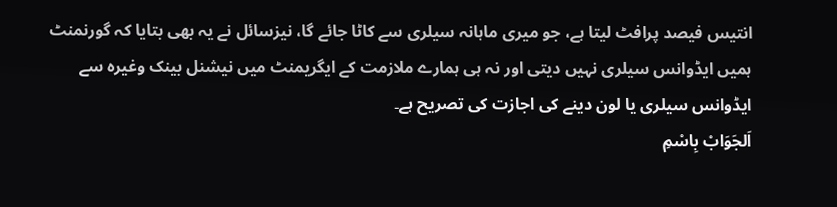انتیس فیصد پرافٹ لیتا ہے، جو میری ماہانہ سیلری سے کاٹا جائے گا، نیزسائل نے یہ بھی بتایا کہ گورنمنٹ ہمیں ایڈوانس سیلری نہیں دیتی اور نہ ہی ہمارے ملازمت کے ایگریمنٹ میں نیشنل بینک وغیرہ سے ایڈوانس سیلری یا لون دینے کی اجازت کی تصریح ہے۔
اَلجَوَابْ بِاسْمِ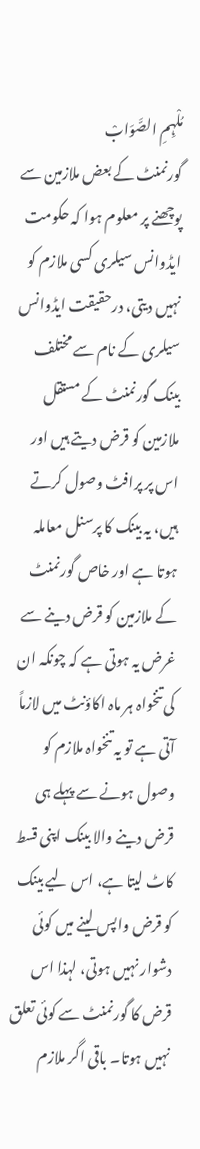مُلْہِمِ الصَّوَابْ
گورنمنٹ کے بعض ملازمین سے پوچھنے پر معلوم ہوا کہ حکومت ایڈوانس سیلری کسی ملازم کو نہیں دیتی، درحقیقت ایڈوانس سیلری کے نام سے مختلف بینک گورنمنٹ کے مستقل ملازمین کو قرض دیتے ہیں اور اس پر پرافٹ وصول کرتے ہیں، یہ بینک کا پرسنل معاملہ ہوتا ہے اور خاص گورنمنٹ کے ملازمین کو قرض دینے سے غرض یہ ہوتی ہے کہ چونکہ ان کی تنخواہ ہر ماہ اکاؤنٹ میں لازماً آتی ہے تو یہ تنخواہ ملازم کو وصول ہونے سے پہلے ہی قرض دینے والا بینک اپنی قسط کاٹ لیتا ہے، اس لیے بینک کو قرض واپس لینے میں کوئی دشوار نہیں ہوتی، لہذا اس قرض کا گورنمنٹ سے کوئی تعلق نہیں ہوتا۔ باقی اگر ملازم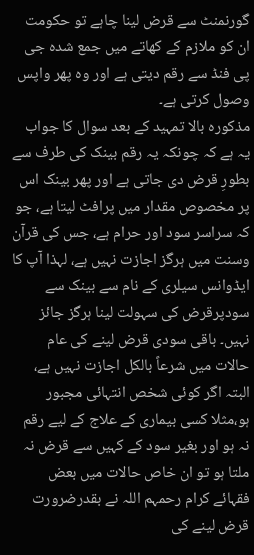گورنمنٹ سے قرض لینا چاہے تو حکومت ان کو ملازم کے کھاتے میں جمع شدہ جی پی فنڈ سے رقم دیتی ہے اور وہ پھر واپس وصول کرتی ہے۔
مذکورہ بالا تمہید کے بعد سوال کا جواب یہ ہے کہ چونکہ یہ رقم بینک کی طرف سے بطورِ قرض دی جاتی ہے اور پھر بینک اس پر مخصوص مقدار میں پرافٹ لیتا ہے، جو کہ سراسر سود اور حرام ہے، جس کی قرآن وسنت میں ہرگز اجازت نہیں ہے، لہذا آپ کا ایڈوانس سیلری کے نام سے بینک سے سودپرقرض کی سہولت لینا ہرگز جائز نہیں۔ باقی سودی قرض لینے کی عام حالات میں شرعاً بالكل اجازت نہیں ہے، البتہ اگر کوئی شخص انتہائی مجبور ہو،مثلا کسی بیماری کے علاج کے لیے رقم نہ ہو اور بغیر سود کے کہیں سے قرض نہ ملتا ہو تو ان خاص حالات میں بعض فقہائے کرام رحمہم اللہ نے بقدرضرورت قرض لینے کی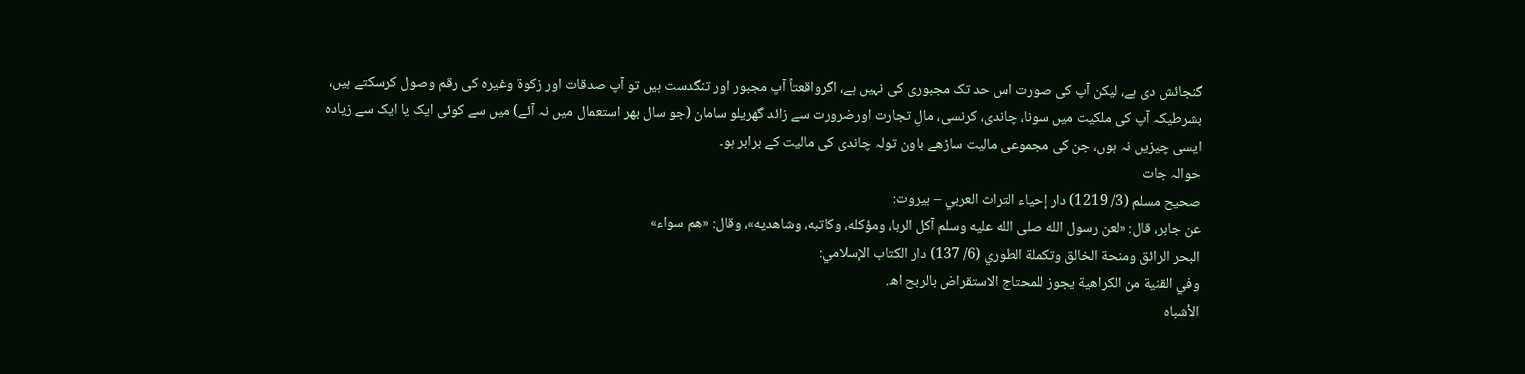گنجائش دی ہے، لیکن آپ کی صورت اس حد تک مجبوری کی نہیں ہے، اگرواقعتاً آپ مجبور اور تنگدست ہیں تو آپ صدقات اور زکوة وغیرہ کی رقم وصول کرسکتے ہیں، بشرطیکہ آپ کی ملکیت میں سونا، چاندی، کرنسی، مالِ تجارت اورضرورت سے زائد گھریلو سامان (جو سال بھر استعمال میں نہ آئے) میں سے کوئی ایک یا ایک سے زیادہ ایسی چیزیں نہ ہوں، جن کی مجموعی مالیت ساڑھے باون تولہ چاندی کی مالیت کے برابر ہو۔
حوالہ جات
صحيح مسلم (3/ 1219) دار إحياء التراث العربي – بيروت:
عن جابر، قال: «لعن رسول الله صلى الله عليه وسلم آكل الربا، ومؤكله، وكاتبه، وشاهديه»، وقال: «هم سواء»
البحر الرائق ومنحة الخالق وتكملة الطوري (6/ 137) دار الكتاب الإسلامي:
وفي القنية من الكراهية يجوز للمحتاج الاستقراض بالربح اھ.
الأشباه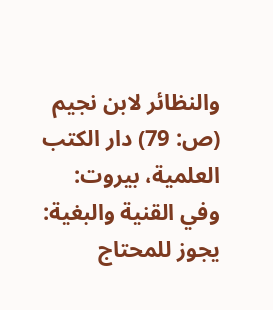والنظائر لابن نجيم (ص: 79) دار الكتب العلمية، بيروت:
وفي القنية والبغية: يجوز للمحتاج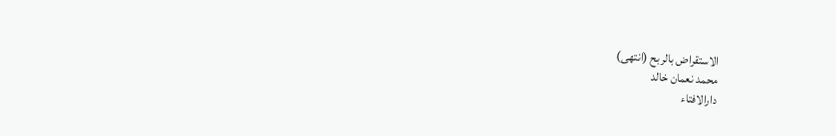الاستقراض بالربح (انتهى)
محمد نعمان خالد
دارالافتاء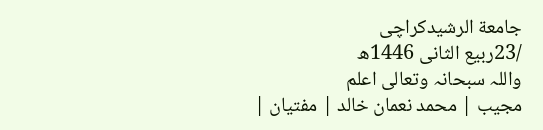جامعة الرشیدکراچی
/23ربیع الثانی 1446ھ
واللہ سبحانہ وتعالی اعلم
مجیب | محمد نعمان خالد | مفتیان |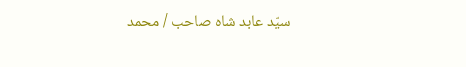سیّد عابد شاہ صاحب / محمد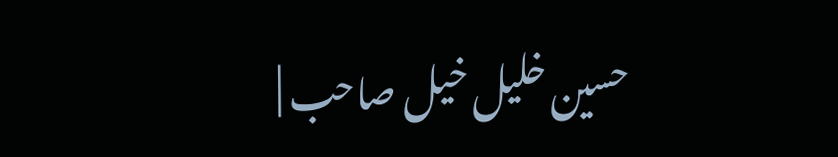حسین خلیل خیل صاحب |